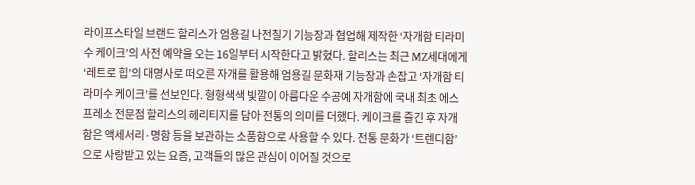라이프스타일 브랜드 할리스가 엄용길 나전칠기 기능장과 협업해 제작한 ‘자개함 티라미수 케이크’의 사전 예약을 오는 16일부터 시작한다고 밝혔다. 할리스는 최근 MZ세대에게 ‘레트로 힙’의 대명사로 떠오른 자개를 활용해 엄용길 문화재 기능장과 손잡고 ‘자개함 티라미수 케이크’를 선보인다. 형형색색 빛깔이 아름다운 수공예 자개함에 국내 최초 에스프레소 전문점 할리스의 헤리티지를 담아 전통의 의미를 더했다. 케이크를 즐긴 후 자개함은 액세서리·명함 등을 보관하는 소품함으로 사용할 수 있다. 전통 문화가 ‘트렌디함’으로 사랑받고 있는 요즘, 고객들의 많은 관심이 이어질 것으로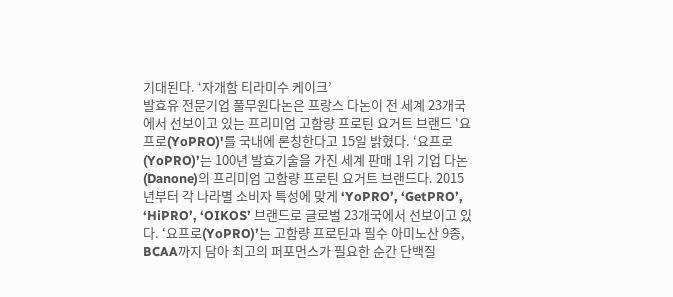기대된다. ‘자개함 티라미수 케이크’
발효유 전문기업 풀무원다논은 프랑스 다논이 전 세계 23개국에서 선보이고 있는 프리미엄 고함량 프로틴 요거트 브랜드 '요프로(YoPRO)'를 국내에 론칭한다고 15일 밝혔다. ‘요프로(YoPRO)’는 100년 발효기술을 가진 세계 판매 1위 기업 다논(Danone)의 프리미엄 고함량 프로틴 요거트 브랜드다. 2015년부터 각 나라별 소비자 특성에 맞게 ‘YoPRO’, ‘GetPRO’, ‘HiPRO’, ‘OIKOS’ 브랜드로 글로벌 23개국에서 선보이고 있다. ‘요프로(YoPRO)’는 고함량 프로틴과 필수 아미노산 9종, BCAA까지 담아 최고의 퍼포먼스가 필요한 순간 단백질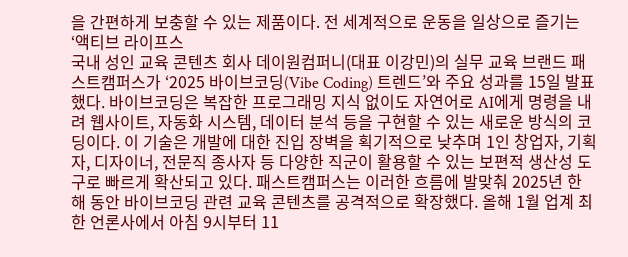을 간편하게 보충할 수 있는 제품이다. 전 세계적으로 운동을 일상으로 즐기는 ‘액티브 라이프스
국내 성인 교육 콘텐츠 회사 데이원컴퍼니(대표 이강민)의 실무 교육 브랜드 패스트캠퍼스가 ‘2025 바이브코딩(Vibe Coding) 트렌드’와 주요 성과를 15일 발표했다. 바이브코딩은 복잡한 프로그래밍 지식 없이도 자연어로 AI에게 명령을 내려 웹사이트, 자동화 시스템, 데이터 분석 등을 구현할 수 있는 새로운 방식의 코딩이다. 이 기술은 개발에 대한 진입 장벽을 획기적으로 낮추며 1인 창업자, 기획자, 디자이너, 전문직 종사자 등 다양한 직군이 활용할 수 있는 보편적 생산성 도구로 빠르게 확산되고 있다. 패스트캠퍼스는 이러한 흐름에 발맞춰 2025년 한 해 동안 바이브코딩 관련 교육 콘텐츠를 공격적으로 확장했다. 올해 1월 업계 최
한 언론사에서 아침 9시부터 11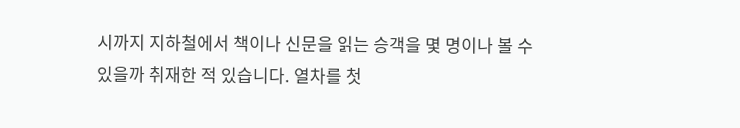시까지 지하철에서 책이나 신문을 읽는 승객을 몇 명이나 볼 수 있을까 취재한 적 있습니다. 열차를 첫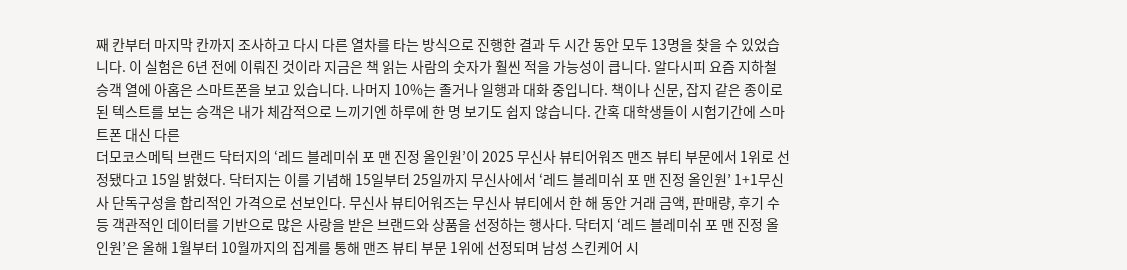째 칸부터 마지막 칸까지 조사하고 다시 다른 열차를 타는 방식으로 진행한 결과 두 시간 동안 모두 13명을 찾을 수 있었습니다. 이 실험은 6년 전에 이뤄진 것이라 지금은 책 읽는 사람의 숫자가 훨씬 적을 가능성이 큽니다. 알다시피 요즘 지하철 승객 열에 아홉은 스마트폰을 보고 있습니다. 나머지 10%는 졸거나 일행과 대화 중입니다. 책이나 신문, 잡지 같은 종이로 된 텍스트를 보는 승객은 내가 체감적으로 느끼기엔 하루에 한 명 보기도 쉽지 않습니다. 간혹 대학생들이 시험기간에 스마트폰 대신 다른
더모코스메틱 브랜드 닥터지의 ‘레드 블레미쉬 포 맨 진정 올인원’이 2025 무신사 뷰티어워즈 맨즈 뷰티 부문에서 1위로 선정됐다고 15일 밝혔다. 닥터지는 이를 기념해 15일부터 25일까지 무신사에서 ‘레드 블레미쉬 포 맨 진정 올인원’ 1+1무신사 단독구성을 합리적인 가격으로 선보인다. 무신사 뷰티어워즈는 무신사 뷰티에서 한 해 동안 거래 금액, 판매량, 후기 수 등 객관적인 데이터를 기반으로 많은 사랑을 받은 브랜드와 상품을 선정하는 행사다. 닥터지 ‘레드 블레미쉬 포 맨 진정 올인원’은 올해 1월부터 10월까지의 집계를 통해 맨즈 뷰티 부문 1위에 선정되며 남성 스킨케어 시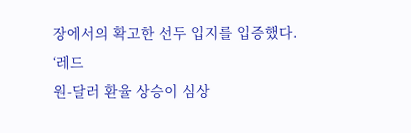장에서의 확고한 선두 입지를 입증했다. ‘레드
원-달러 환율 상승이 심상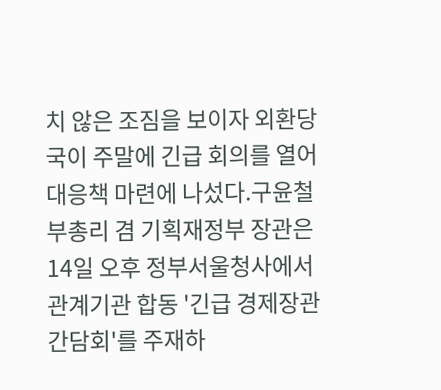치 않은 조짐을 보이자 외환당국이 주말에 긴급 회의를 열어 대응책 마련에 나섰다.구윤철 부총리 겸 기획재정부 장관은 14일 오후 정부서울청사에서 관계기관 합동 '긴급 경제장관 간담회'를 주재하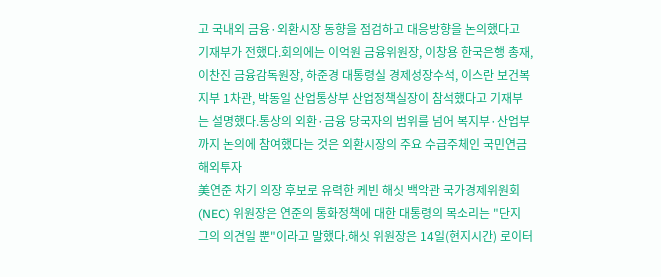고 국내외 금융·외환시장 동향을 점검하고 대응방향을 논의했다고 기재부가 전했다.회의에는 이억원 금융위원장, 이창용 한국은행 총재, 이찬진 금융감독원장, 하준경 대통령실 경제성장수석, 이스란 보건복지부 1차관, 박동일 산업통상부 산업정책실장이 참석했다고 기재부는 설명했다.통상의 외환·금융 당국자의 범위를 넘어 복지부·산업부까지 논의에 참여했다는 것은 외환시장의 주요 수급주체인 국민연금 해외투자
美연준 차기 의장 후보로 유력한 케빈 해싯 백악관 국가경제위원회(NEC) 위원장은 연준의 통화정책에 대한 대통령의 목소리는 "단지 그의 의견일 뿐"이라고 말했다.해싯 위원장은 14일(현지시간) 로이터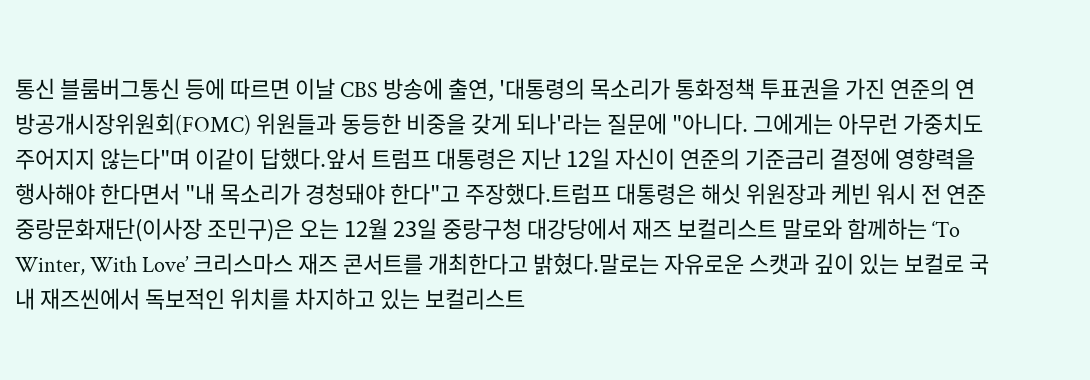통신 블룸버그통신 등에 따르면 이날 CBS 방송에 출연, '대통령의 목소리가 통화정책 투표권을 가진 연준의 연방공개시장위원회(FOMC) 위원들과 동등한 비중을 갖게 되나'라는 질문에 "아니다. 그에게는 아무런 가중치도 주어지지 않는다"며 이같이 답했다.앞서 트럼프 대통령은 지난 12일 자신이 연준의 기준금리 결정에 영향력을 행사해야 한다면서 "내 목소리가 경청돼야 한다"고 주장했다.트럼프 대통령은 해싯 위원장과 케빈 워시 전 연준
중랑문화재단(이사장 조민구)은 오는 12월 23일 중랑구청 대강당에서 재즈 보컬리스트 말로와 함께하는 ‘To Winter, With Love’ 크리스마스 재즈 콘서트를 개최한다고 밝혔다.말로는 자유로운 스캣과 깊이 있는 보컬로 국내 재즈씬에서 독보적인 위치를 차지하고 있는 보컬리스트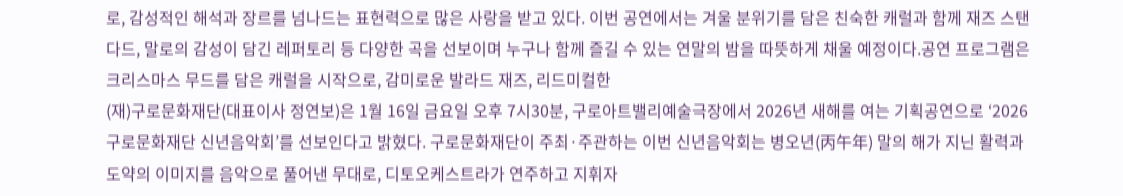로, 감성적인 해석과 장르를 넘나드는 표현력으로 많은 사랑을 받고 있다. 이번 공연에서는 겨울 분위기를 담은 친숙한 캐럴과 함께 재즈 스탠다드, 말로의 감성이 담긴 레퍼토리 등 다양한 곡을 선보이며 누구나 함께 즐길 수 있는 연말의 밤을 따뜻하게 채울 예정이다.공연 프로그램은 크리스마스 무드를 담은 캐럴을 시작으로, 감미로운 발라드 재즈, 리드미컬한
(재)구로문화재단(대표이사 정연보)은 1월 16일 금요일 오후 7시30분, 구로아트밸리예술극장에서 2026년 새해를 여는 기획공연으로 ‘2026 구로문화재단 신년음악회’를 선보인다고 밝혔다. 구로문화재단이 주최·주관하는 이번 신년음악회는 병오년(丙午年) 말의 해가 지닌 활력과 도약의 이미지를 음악으로 풀어낸 무대로, 디토오케스트라가 연주하고 지휘자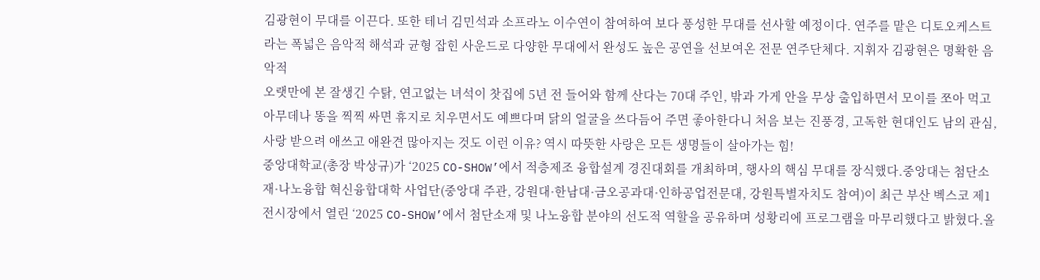김광현이 무대를 이끈다. 또한 테너 김민석과 소프라노 이수연이 참여하여 보다 풍성한 무대를 선사할 예정이다. 연주를 맡은 디토오케스트라는 폭넓은 음악적 해석과 균형 잡힌 사운드로 다양한 무대에서 완성도 높은 공연을 선보여온 전문 연주단체다. 지휘자 김광현은 명확한 음악적
오랫만에 본 잘생긴 수탉, 연고없는 녀석이 찻집에 5년 전 들어와 함께 산다는 70대 주인, 밖과 가게 안을 무상 출입하면서 모이를 쪼아 먹고 아무데나 똥을 찍찍 싸면 휴지로 치우면서도 예쁘다며 닭의 얼굴을 쓰다듬어 주면 좋아한다니 처음 보는 진풍경, 고독한 현대인도 남의 관심, 사랑 받으려 애쓰고 애완견 많아지는 것도 이런 이유? 역시 따뜻한 사랑은 모든 생명들이 살아가는 힘!
중앙대학교(총장 박상규)가 ‘2025 CO-SHOW’에서 적층제조 융합설계 경진대회를 개최하며, 행사의 핵심 무대를 장식했다.중앙대는 첨단소재·나노융합 혁신융합대학 사업단(중앙대 주관, 강원대·한남대·금오공과대·인하공업전문대, 강원특별자치도 참여)이 최근 부산 벡스코 제1전시장에서 열린 ‘2025 CO-SHOW’에서 첨단소재 및 나노융합 분야의 선도적 역할을 공유하며 성황리에 프로그램을 마무리했다고 밝혔다.올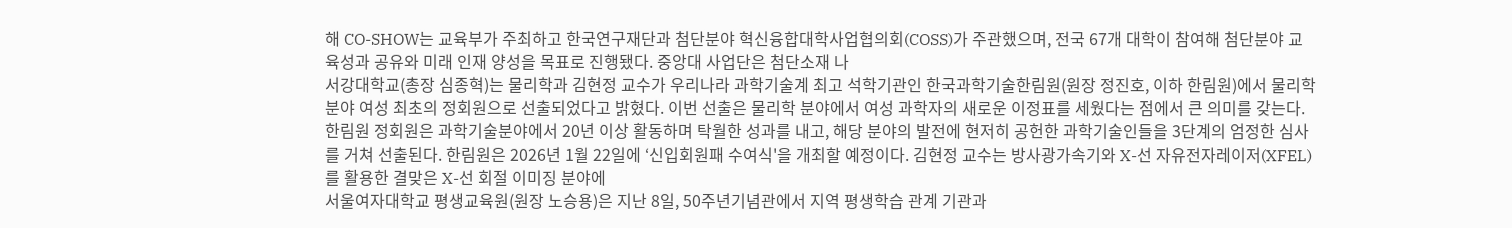해 CO-SHOW는 교육부가 주최하고 한국연구재단과 첨단분야 혁신융합대학사업협의회(COSS)가 주관했으며, 전국 67개 대학이 참여해 첨단분야 교육성과 공유와 미래 인재 양성을 목표로 진행됐다. 중앙대 사업단은 첨단소재 나
서강대학교(총장 심종혁)는 물리학과 김현정 교수가 우리나라 과학기술계 최고 석학기관인 한국과학기술한림원(원장 정진호, 이하 한림원)에서 물리학 분야 여성 최초의 정회원으로 선출되었다고 밝혔다. 이번 선출은 물리학 분야에서 여성 과학자의 새로운 이정표를 세웠다는 점에서 큰 의미를 갖는다. 한림원 정회원은 과학기술분야에서 20년 이상 활동하며 탁월한 성과를 내고, 해당 분야의 발전에 현저히 공헌한 과학기술인들을 3단계의 엄정한 심사를 거쳐 선출된다. 한림원은 2026년 1월 22일에 ‘신입회원패 수여식'을 개최할 예정이다. 김현정 교수는 방사광가속기와 X-선 자유전자레이저(XFEL)를 활용한 결맞은 X-선 회절 이미징 분야에
서울여자대학교 평생교육원(원장 노승용)은 지난 8일, 50주년기념관에서 지역 평생학습 관계 기관과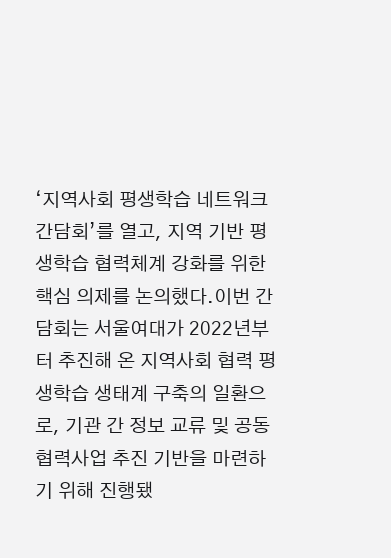‘지역사회 평생학습 네트워크 간담회’를 열고, 지역 기반 평생학습 협력체계 강화를 위한 핵심 의제를 논의했다.이번 간담회는 서울여대가 2022년부터 추진해 온 지역사회 협력 평생학습 생태계 구축의 일환으로, 기관 간 정보 교류 및 공동 협력사업 추진 기반을 마련하기 위해 진행됐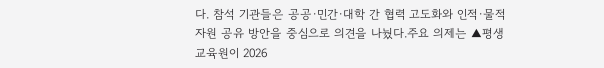다. 참석 기관들은 공공·민간·대학 간 협력 고도화와 인적·물적 자원 공유 방안을 중심으로 의견을 나눴다.주요 의제는 ▲평생교육원이 2026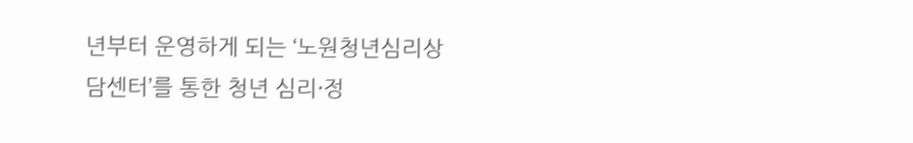년부터 운영하게 되는 ‘노원청년심리상담센터’를 통한 청년 심리·정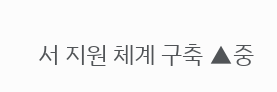서 지원 체계 구축 ▲중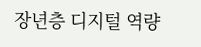장년층 디지털 역량